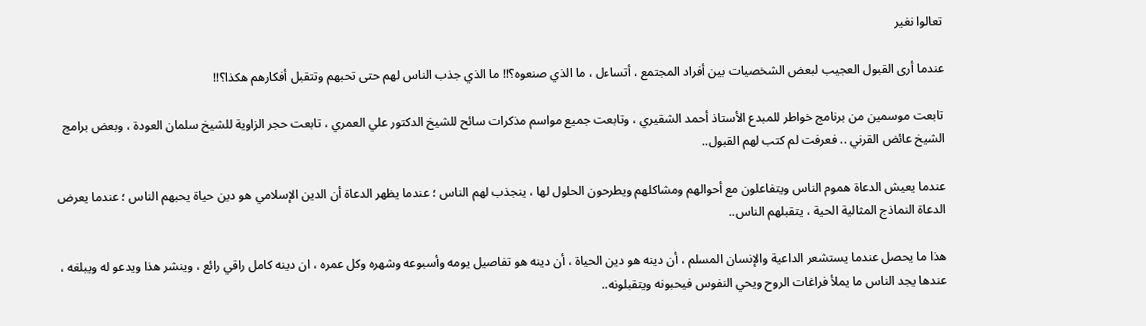تعالوا نغير

عندما أرى القبول العجيب لبعض الشخصيات بين أفراد المجتمع ، أتساءل ، ما الذي صنعوه؟!! ما الذي جذب الناس لهم حتى تحبهم وتتقبل أفكارهم هكذا؟!!

تابعت موسمين من برنامج خواطر للمبدع الأستاذ أحمد الشقيري ، وتابعت جميع مواسم مذكرات سائح للشيخ الدكتور علي العمري ، تابعت حجر الزاوية للشيخ سلمان العودة ، وبعض برامج الشيخ عائض القرني .. فعرفت لم كتب لهم القبول..

عندما يعيش الدعاة هموم الناس ويتفاعلون مع أحوالهم ومشاكلهم ويطرحون الحلول لها ، ينجذب لهم الناس ؛ عندما يظهر الدعاة أن الدين الإسلامي هو دين حياة يحبهم الناس ؛ عندما يعرض الدعاة النماذج المثالية الحية ، يتقبلهم الناس..

هذا ما يحصل عندما يستشعر الداعية والإنسان المسلم ، أن دينه هو دين الحياة ، أن دينه هو تفاصيل يومه وأسبوعه وشهره وكل عمره ، ان دينه كامل راقي رائع ، وينشر هذا ويدعو له ويبلغه ، عندها يجد الناس ما يملأ فراغات الروح ويحي النفوس فيحبونه ويتقبلونه..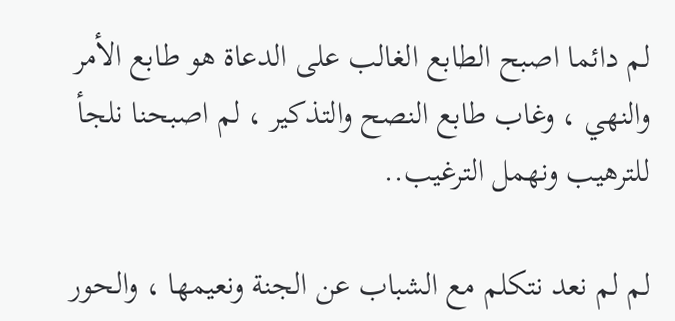لم دائما اصبح الطابع الغالب على الدعاة هو طابع الأمر والنهي ، وغاب طابع النصح والتذكير ، لم اصبحنا نلجأ للترهيب ونهمل الترغيب..

لم لم نعد نتكلم مع الشباب عن الجنة ونعيمها ، والحور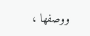ووصفها ،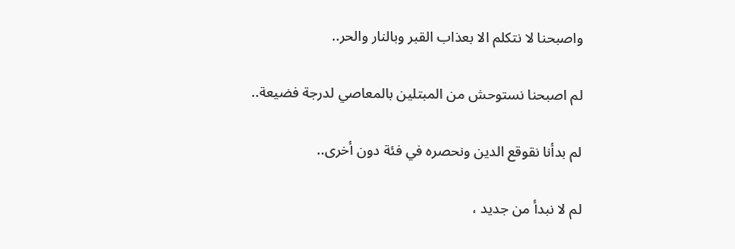واصبحنا لا نتكلم الا بعذاب القبر وبالنار والحر..

لم اصبحنا نستوحش من المبتلين بالمعاصي لدرجة فضيعة..

لم بدأنا نقوقع الدين ونحصره في فئة دون أخرى..

لم لا نبدأ من جديد ،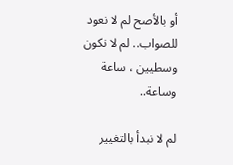أو بالأصح لم لا نعود للصواب.. لم لا نكون وسطيين ، ساعة وساعة..

لم لا نبدأ بالتغيير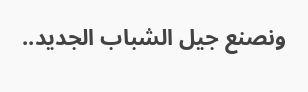ونصنع جيل الشباب الجديد..